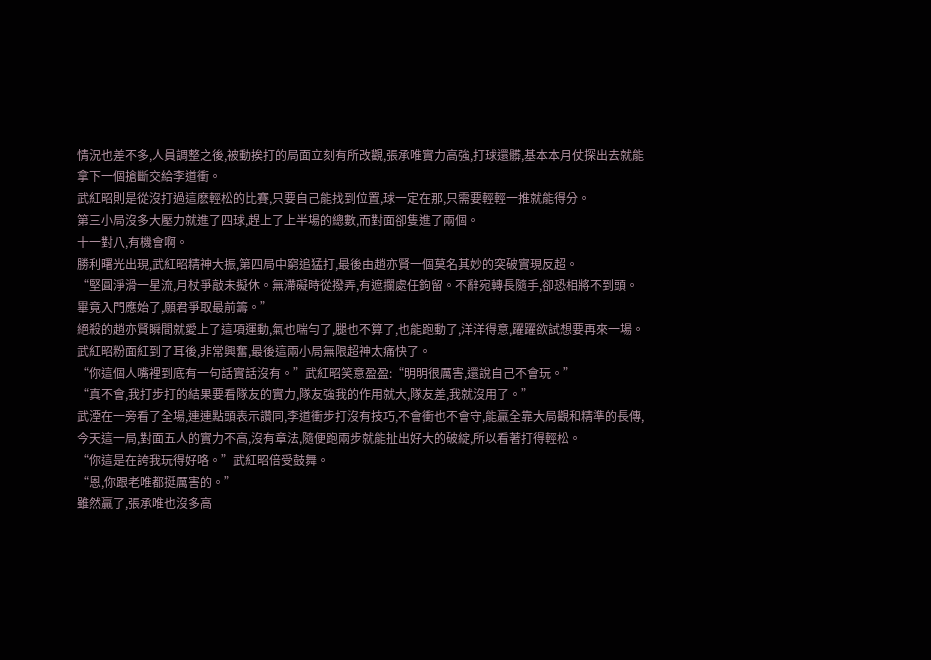情況也差不多,人員調整之後,被動挨打的局面立刻有所改觀,張承唯實力高強,打球還髒,基本本月仗探出去就能拿下一個搶斷交給李道衝。
武紅昭則是從沒打過這麽輕松的比賽,只要自己能找到位置,球一定在那,只需要輕輕一推就能得分。
第三小局沒多大壓力就進了四球,趕上了上半場的總數,而對面卻隻進了兩個。
十一對八,有機會啊。
勝利曙光出現,武紅昭精神大振,第四局中窮追猛打,最後由趙亦賢一個莫名其妙的突破實現反超。
“堅圓淨滑一星流,月杖爭敲未擬休。無滯礙時從撥弄,有遮攔處任鉤留。不辭宛轉長隨手,卻恐相將不到頭。畢竟入門應始了,願君爭取最前籌。”
絕殺的趙亦賢瞬間就愛上了這項運動,氣也喘勻了,腿也不算了,也能跑動了,洋洋得意,躍躍欲試想要再來一場。
武紅昭粉面紅到了耳後,非常興奮,最後這兩小局無限超神太痛快了。
“你這個人嘴裡到底有一句話實話沒有。”武紅昭笑意盈盈:“明明很厲害,還說自己不會玩。”
“真不會,我打步打的結果要看隊友的實力,隊友強我的作用就大,隊友差,我就沒用了。”
武湮在一旁看了全場,連連點頭表示讚同,李道衝步打沒有技巧,不會衝也不會守,能贏全靠大局觀和精準的長傳,今天這一局,對面五人的實力不高,沒有章法,隨便跑兩步就能扯出好大的破綻,所以看著打得輕松。
“你這是在誇我玩得好咯。”武紅昭倍受鼓舞。
“恩,你跟老唯都挺厲害的。”
雖然贏了,張承唯也沒多高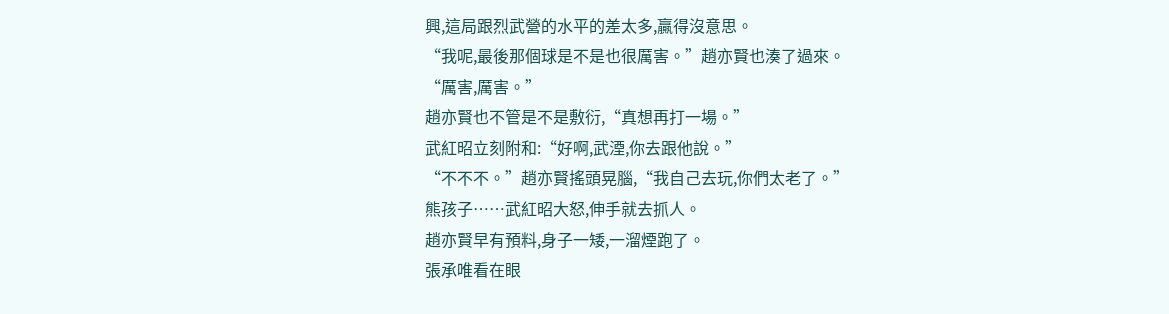興,這局跟烈武營的水平的差太多,贏得沒意思。
“我呢,最後那個球是不是也很厲害。”趙亦賢也湊了過來。
“厲害,厲害。”
趙亦賢也不管是不是敷衍,“真想再打一場。”
武紅昭立刻附和:“好啊,武湮,你去跟他說。”
“不不不。”趙亦賢搖頭晃腦,“我自己去玩,你們太老了。”
熊孩子……武紅昭大怒,伸手就去抓人。
趙亦賢早有預料,身子一矮,一溜煙跑了。
張承唯看在眼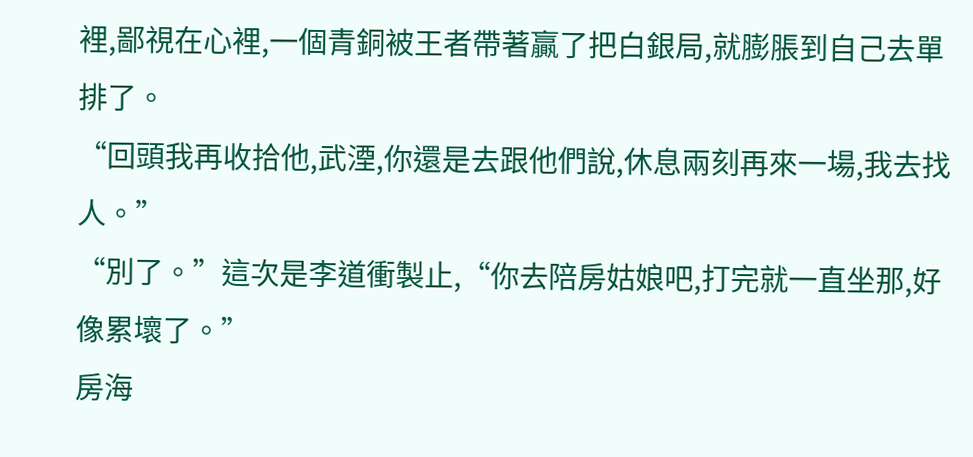裡,鄙視在心裡,一個青銅被王者帶著贏了把白銀局,就膨脹到自己去單排了。
“回頭我再收拾他,武湮,你還是去跟他們說,休息兩刻再來一場,我去找人。”
“別了。”這次是李道衝製止,“你去陪房姑娘吧,打完就一直坐那,好像累壞了。”
房海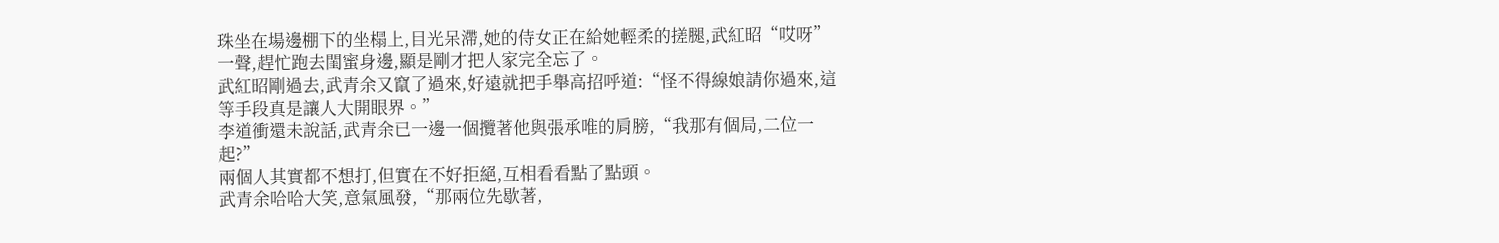珠坐在場邊棚下的坐榻上,目光呆滯,她的侍女正在給她輕柔的搓腿,武紅昭“哎呀”一聲,趕忙跑去閨蜜身邊,顯是剛才把人家完全忘了。
武紅昭剛過去,武青余又竄了過來,好遠就把手舉高招呼道:“怪不得線娘請你過來,這等手段真是讓人大開眼界。”
李道衝還未說話,武青余已一邊一個攬著他與張承唯的肩膀,“我那有個局,二位一起?”
兩個人其實都不想打,但實在不好拒絕,互相看看點了點頭。
武青余哈哈大笑,意氣風發,“那兩位先歇著,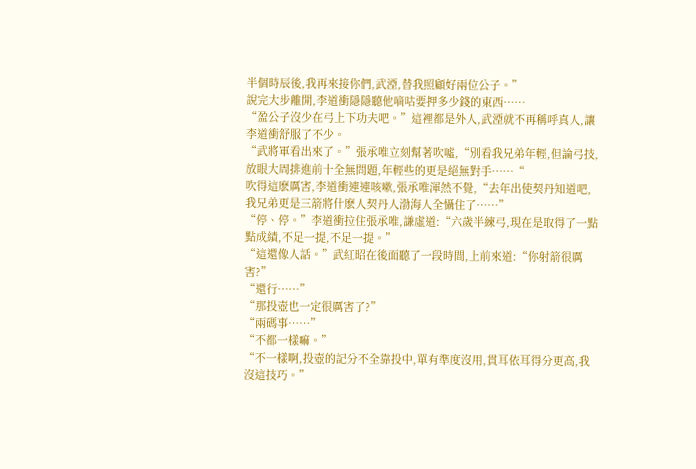半個時辰後,我再來接你們,武湮,替我照顧好兩位公子。”
說完大步離開,李道衝隱隱聽他嘀咕要押多少錢的東西……
“盈公子沒少在弓上下功夫吧。”這裡都是外人,武湮就不再稱呼真人,讓李道衝舒服了不少。
“武將軍看出來了。”張承唯立刻幫著吹噓,“別看我兄弟年輕,但論弓技,放眼大周排進前十全無問題,年輕些的更是絕無對手……“
吹得這麽厲害,李道衝連連咳嗽,張承唯渾然不覺,“去年出使契丹知道吧,我兄弟更是三箭將什麽人契丹人渤海人全懾住了……”
“停、停。”李道衝拉住張承唯,謙虛道:“六歲半練弓,現在是取得了一點點成績,不足一提,不足一提。”
“這還像人話。”武紅昭在後面聽了一段時間,上前來道:“你射箭很厲害?”
“還行……”
“那投壺也一定很厲害了?”
“兩碼事……”
“不都一樣嘛。”
“不一樣啊,投壺的記分不全靠投中,單有準度沒用,貫耳依耳得分更高,我沒這技巧。”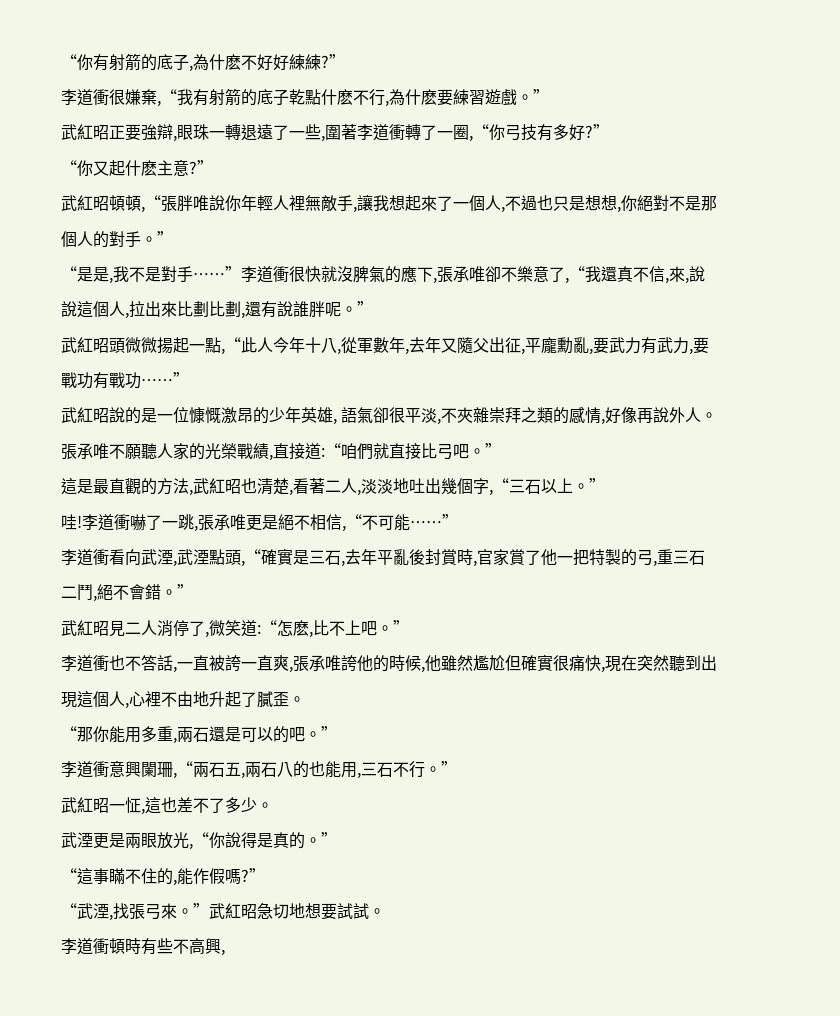“你有射箭的底子,為什麽不好好練練?”
李道衝很嫌棄,“我有射箭的底子乾點什麽不行,為什麽要練習遊戲。”
武紅昭正要強辯,眼珠一轉退遠了一些,圍著李道衝轉了一圈,“你弓技有多好?”
“你又起什麽主意?”
武紅昭頓頓,“張胖唯說你年輕人裡無敵手,讓我想起來了一個人,不過也只是想想,你絕對不是那個人的對手。”
“是是,我不是對手……”李道衝很快就沒脾氣的應下,張承唯卻不樂意了,“我還真不信,來,說說這個人,拉出來比劃比劃,還有說誰胖呢。”
武紅昭頭微微揚起一點,“此人今年十八,從軍數年,去年又隨父出征,平龐勳亂,要武力有武力,要戰功有戰功……”
武紅昭說的是一位慷慨激昂的少年英雄, 語氣卻很平淡,不夾雜崇拜之類的感情,好像再說外人。
張承唯不願聽人家的光榮戰績,直接道:“咱們就直接比弓吧。”
這是最直觀的方法,武紅昭也清楚,看著二人,淡淡地吐出幾個字,“三石以上。”
哇!李道衝嚇了一跳,張承唯更是絕不相信,“不可能……”
李道衝看向武湮,武湮點頭,“確實是三石,去年平亂後封賞時,官家賞了他一把特製的弓,重三石二鬥,絕不會錯。”
武紅昭見二人消停了,微笑道:“怎麽,比不上吧。”
李道衝也不答話,一直被誇一直爽,張承唯誇他的時候,他雖然尷尬但確實很痛快,現在突然聽到出現這個人,心裡不由地升起了膩歪。
“那你能用多重,兩石還是可以的吧。”
李道衝意興闌珊,“兩石五,兩石八的也能用,三石不行。”
武紅昭一怔,這也差不了多少。
武湮更是兩眼放光,“你說得是真的。”
“這事瞞不住的,能作假嗎?”
“武湮,找張弓來。”武紅昭急切地想要試試。
李道衝頓時有些不高興,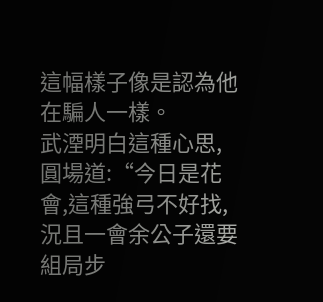這幅樣子像是認為他在騙人一樣。
武湮明白這種心思,圓場道:“今日是花會,這種強弓不好找,況且一會余公子還要組局步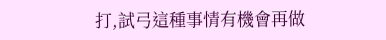打,試弓這種事情有機會再做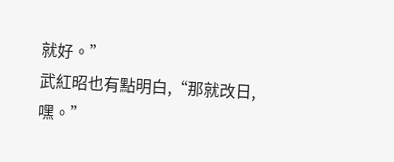就好。”
武紅昭也有點明白,“那就改日,嘿。”